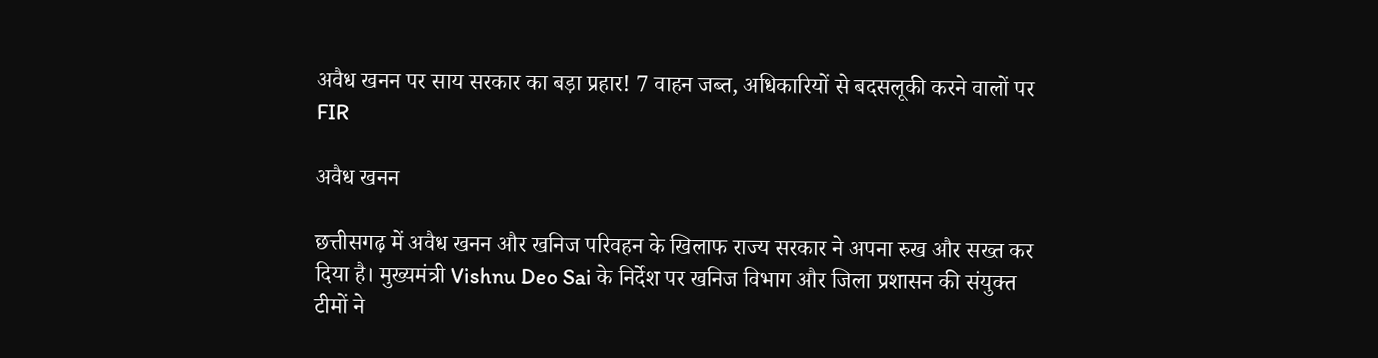अवैध खनन पर साय सरकार का बड़ा प्रहार! 7 वाहन जब्त, अधिकारियों से बदसलूकी करने वालों पर FIR

अवैध खनन

छत्तीसगढ़ में अवैध खनन और खनिज परिवहन के खिलाफ राज्य सरकार ने अपना रुख और सख्त कर दिया है। मुख्यमंत्री Vishnu Deo Sai के निर्देश पर खनिज विभाग और जिला प्रशासन की संयुक्त टीमों ने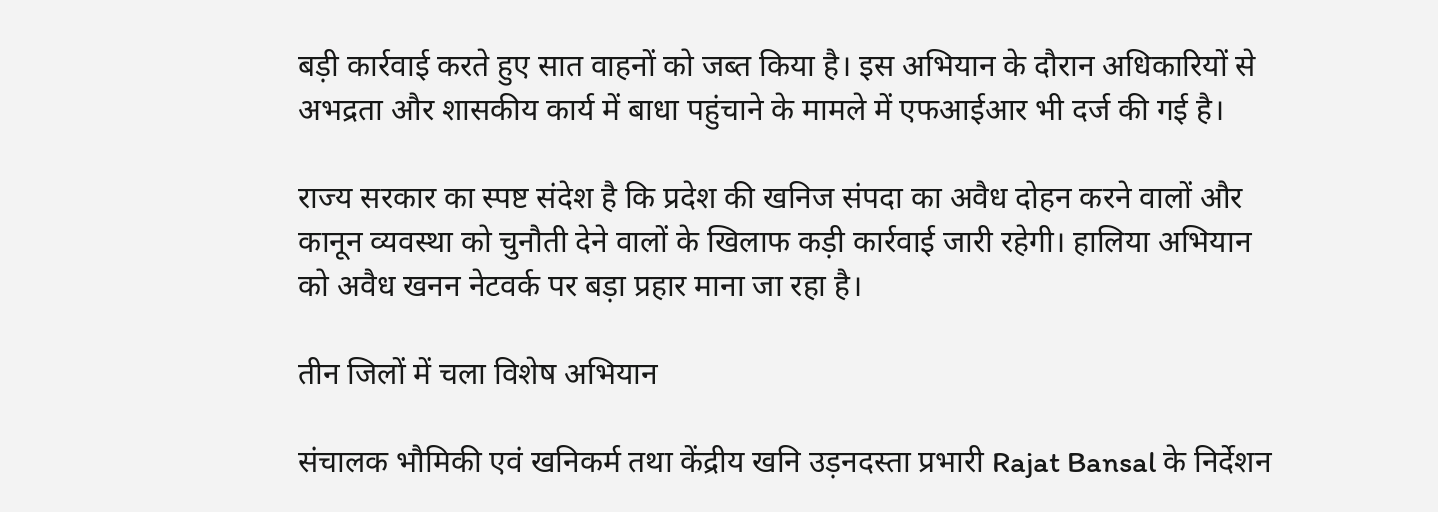बड़ी कार्रवाई करते हुए सात वाहनों को जब्त किया है। इस अभियान के दौरान अधिकारियों से अभद्रता और शासकीय कार्य में बाधा पहुंचाने के मामले में एफआईआर भी दर्ज की गई है।

राज्य सरकार का स्पष्ट संदेश है कि प्रदेश की खनिज संपदा का अवैध दोहन करने वालों और कानून व्यवस्था को चुनौती देने वालों के खिलाफ कड़ी कार्रवाई जारी रहेगी। हालिया अभियान को अवैध खनन नेटवर्क पर बड़ा प्रहार माना जा रहा है।

तीन जिलों में चला विशेष अभियान

संचालक भौमिकी एवं खनिकर्म तथा केंद्रीय खनि उड़नदस्ता प्रभारी Rajat Bansal के निर्देशन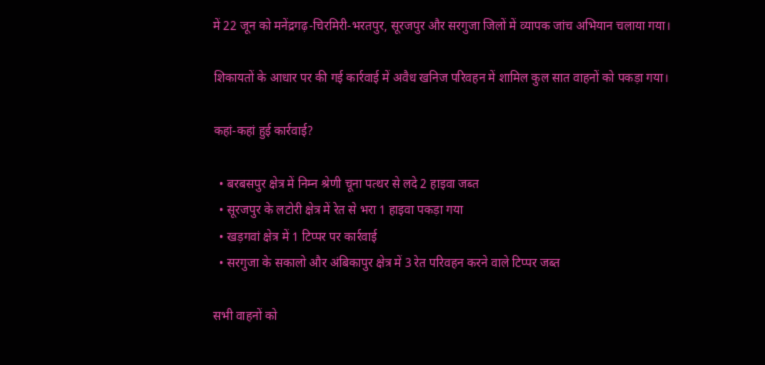में 22 जून को मनेंद्रगढ़-चिरमिरी-भरतपुर, सूरजपुर और सरगुजा जिलों में व्यापक जांच अभियान चलाया गया।

शिकायतों के आधार पर की गई कार्रवाई में अवैध खनिज परिवहन में शामिल कुल सात वाहनों को पकड़ा गया।

कहां-कहां हुई कार्रवाई?

  • बरबसपुर क्षेत्र में निम्न श्रेणी चूना पत्थर से लदे 2 हाइवा जब्त
  • सूरजपुर के लटोरी क्षेत्र में रेत से भरा 1 हाइवा पकड़ा गया
  • खड़गवां क्षेत्र में 1 टिप्पर पर कार्रवाई
  • सरगुजा के सकालो और अंबिकापुर क्षेत्र में 3 रेत परिवहन करने वाले टिप्पर जब्त

सभी वाहनों को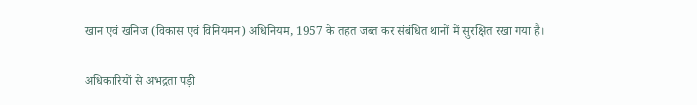खान एवं खनिज (विकास एवं विनियमन) अधिनियम, 1957 के तहत जब्त कर संबंधित थानों में सुरक्षित रखा गया है।

अधिकारियों से अभद्रता पड़ी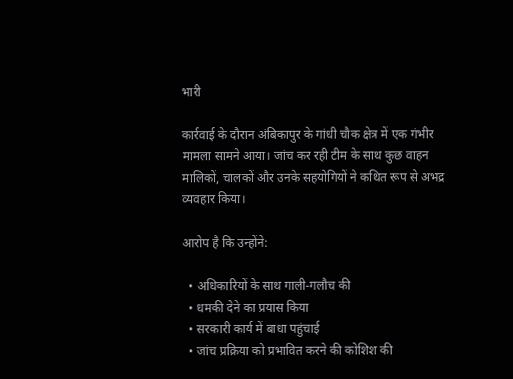भारी

कार्रवाई के दौरान अंबिकापुर के गांधी चौक क्षेत्र में एक गंभीर मामला सामने आया। जांच कर रही टीम के साथ कुछ वाहन मालिकों, चालकों और उनके सहयोगियों ने कथित रूप से अभद्र व्यवहार किया।

आरोप है कि उन्होंने:

  • अधिकारियों के साथ गाली-गलौच की
  • धमकी देने का प्रयास किया
  • सरकारी कार्य में बाधा पहुंचाई
  • जांच प्रक्रिया को प्रभावित करने की कोशिश की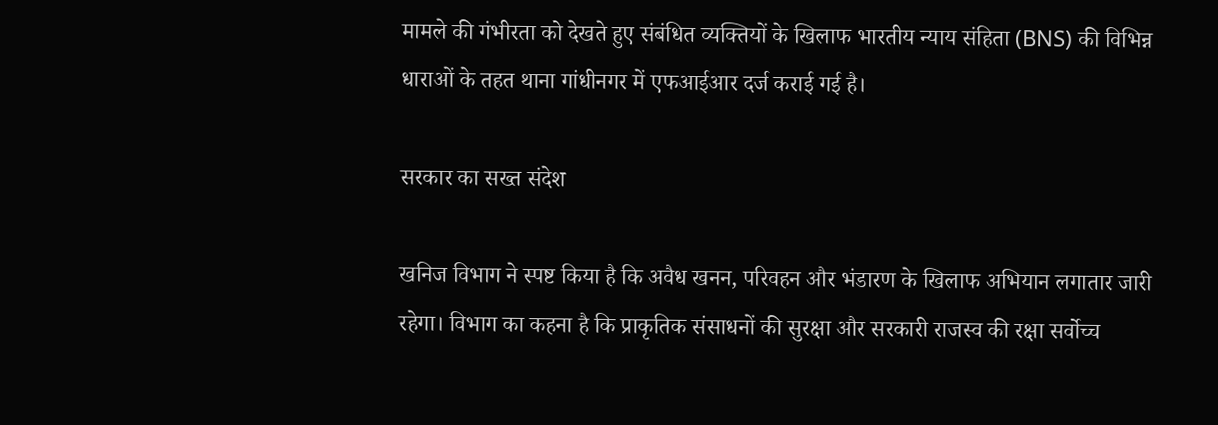मामले की गंभीरता को देखते हुए संबंधित व्यक्तियों के खिलाफ भारतीय न्याय संहिता (BNS) की विभिन्न धाराओं के तहत थाना गांधीनगर में एफआईआर दर्ज कराई गई है।

सरकार का सख्त संदेश

खनिज विभाग ने स्पष्ट किया है कि अवैध खनन, परिवहन और भंडारण के खिलाफ अभियान लगातार जारी रहेगा। विभाग का कहना है कि प्राकृतिक संसाधनों की सुरक्षा और सरकारी राजस्व की रक्षा सर्वोच्च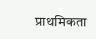प्राथमिकता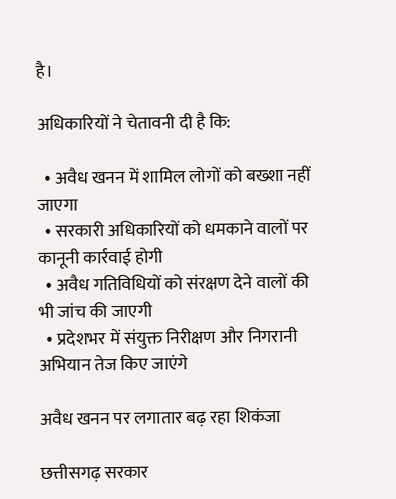है।

अधिकारियों ने चेतावनी दी है कि:

  • अवैध खनन में शामिल लोगों को बख्शा नहीं जाएगा
  • सरकारी अधिकारियों को धमकाने वालों पर कानूनी कार्रवाई होगी
  • अवैध गतिविधियों को संरक्षण देने वालों की भी जांच की जाएगी
  • प्रदेशभर में संयुक्त निरीक्षण और निगरानी अभियान तेज किए जाएंगे

अवैध खनन पर लगातार बढ़ रहा शिकंजा

छत्तीसगढ़ सरकार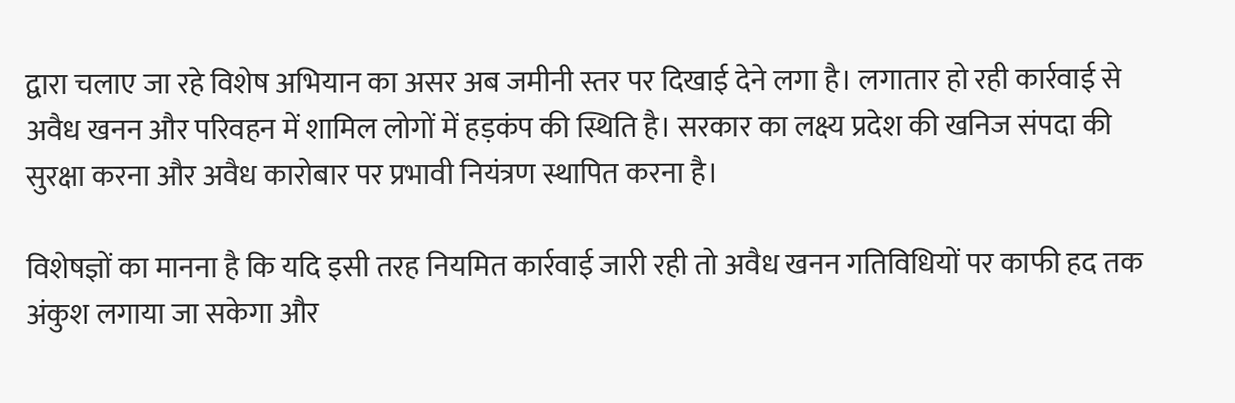द्वारा चलाए जा रहे विशेष अभियान का असर अब जमीनी स्तर पर दिखाई देने लगा है। लगातार हो रही कार्रवाई से अवैध खनन और परिवहन में शामिल लोगों में हड़कंप की स्थिति है। सरकार का लक्ष्य प्रदेश की खनिज संपदा की सुरक्षा करना और अवैध कारोबार पर प्रभावी नियंत्रण स्थापित करना है।

विशेषज्ञों का मानना है कि यदि इसी तरह नियमित कार्रवाई जारी रही तो अवैध खनन गतिविधियों पर काफी हद तक अंकुश लगाया जा सकेगा और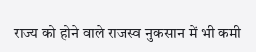राज्य को होने वाले राजस्व नुकसान में भी कमी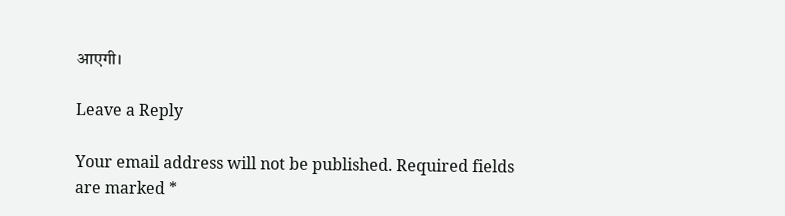आएगी।

Leave a Reply

Your email address will not be published. Required fields are marked *